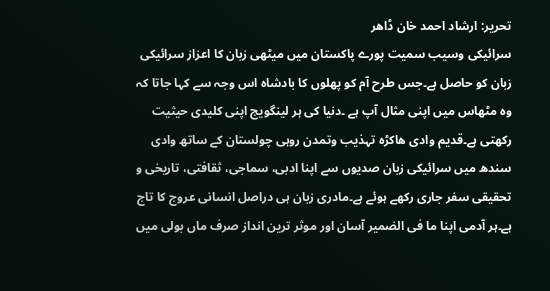تحریر: ارشاد احمد خان ڈاھر
سرائیکی وسیب سمیت پورے پاکستان میں میٹھی زبان کا اعزاز سرائیکی زبان کو حاصل ہے۔جس طرح آم کو پھلوں کا بادشاہ اس وجہ سے کہا جاتا کہ وہ مٹھاس میں اپنی مثال آپ ہے ۔دنیا کی ہر لینگویج اپنی کلیدی حیثیت رکھتی ہے۔قدیم وادی ھاکڑہ تہذیب وتمدن روہی چولستان کے ساتھ وادی سندھ میں سرائیکی زبان صدیوں سے اپنا ادبی، سماجی، ثقافتی، تاریخی و تحقیقی سفر جاری رکھے ہوئے ہے۔مادری زبان ہی دراصل انسانی عروج کا تاج ہے۔ہر آدمی اپنا ما فی الضمیر آسان اور موثر ترین انداز صرف ماں بولی میں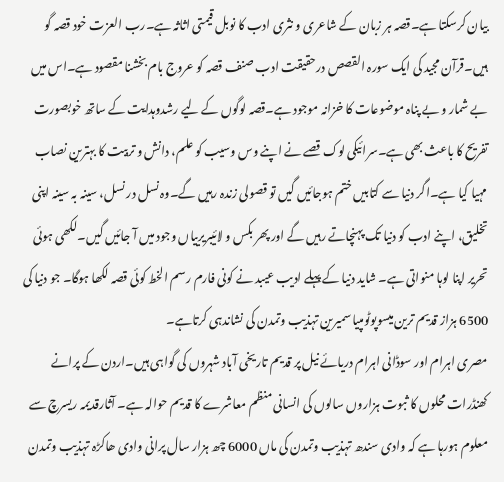بیان کرسکتا ہے۔قصہ ہر زبان کے شاعری و نثری ادب کا نوبل قیمتی اثاثہ ہے۔رب العزت خود قصہ گو ہیں۔قرآن مجید کی ایک سورہ القصص درحقیقت ادب صنف قصہ کو عروج بام بخشنا مقصود ہے۔اس میں بے شمار و بے پناہ موضوعات کا خزانہ موجود ہے۔قصہ لوگوں کے لیے رشدوہدایت کے ساتھ خوبصورت تفریح کا باعث بھی ہے۔سرائیکی لوک قصے نے اپنے وس وسیب کو علم، دانش و تربیت کا بہترین نصاب مہیا کیا ہے۔اگر دنیا سے کتابیں ختم ہوجائیں گیں تو قصولی زندہ رہیں گے۔وہ نسل در نسل، سینہ بہ سینہ اپنی تخلیق، اپنے ادب کو دنیا تک پہنچاتے رہیں گے اور پھر بکس و لائیبریرییاں وجود میں آ جائیں گیں۔لکھی ہوئی تحریر اپنا لوہا منواتی ہے۔ شاید دنیا کے پہلے ادیب عیبد نے کونی فارم رسم الخط کوئی قصہ لکھا ہوگا۔ جو دنیا کی 6500 ہزاز قدیم ترین میسوپوٹومپیا سمیرین تہذیب وتمدن کی نشاندہی کرتاہے۔
مصری اہرام اور سوڈانی اہرام دریائے نیل پر قدیم تاریخی آباد شہروں کی گواہی ہیں۔اردن کے پرانے کھنڈرات محلوں کا ثبوت ہزاروں سالوں کی انسانی منظم معاشرے کا قدیم حوالہ ہے۔ آثارقدیمہ ریسرچ سے معلوم ہورہا ہے کہ وادی سندھ تہذیب وتمدن کی ماں 6000 چھ ہزار سال پرانی وادی ھاکڑہ تہذیب وتمدن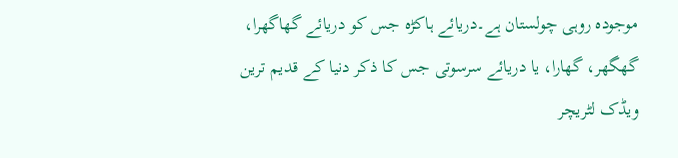موجودہ روہی چولستان ہے۔دریائے ہاکڑہ جس کو دریائے گھاگھرا، گھگھر، گھارا، یا دریائے سرسوتی جس کا ذکر دنیا کے قدیم ترین ویڈک لٹریچر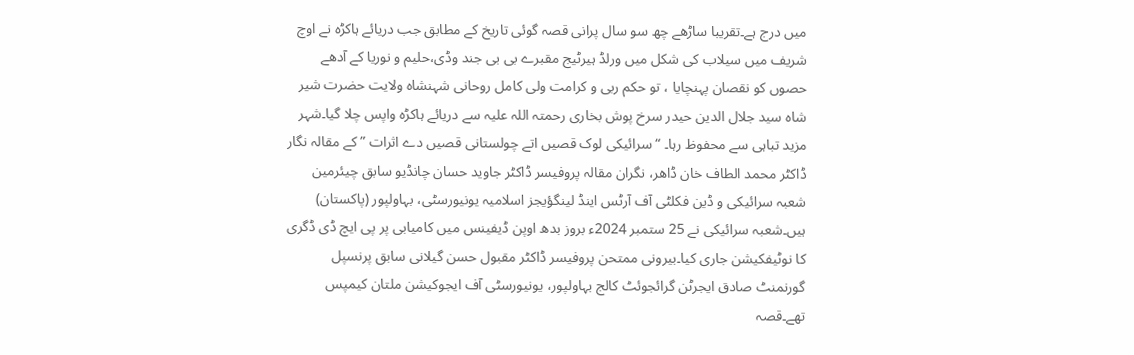میں درج ہے۔تقریبا ساڑھے چھ سو سال پرانی قصہ گوئی تاریخ کے مطابق جب دریائے ہاکڑہ نے اوچ شریف میں سیلاب کی شکل میں ورلڈ ہیرٹیج مقبرے بی بی جند وڈی،حلیم و نوریا کے آدھے حصوں کو نقصان پہنچایا ، تو حکم ربی و کرامت ولی کامل روحانی شہنشاہ ولایت حضرت شیر شاہ سید جلال الدین حیدر سرخ پوش بخاری رحمتہ اللہ علیہ سے دریائے ہاکڑہ واپس چلا گیا۔شہر مزید تباہی سے محفوظ رہا۔ “سرائیکی لوک قصیں اتے چولستانی قصیں دے اثرات ” کے مقالہ نگار ڈاکٹر محمد الطاف خان ڈاھر، نگران مقالہ پروفیسر ڈاکٹر جاوید حسان چانڈیو سابق چیئرمین شعبہ سرائیکی و ڈین فکلٹی آف آرٹس اینڈ لینگؤیجز اسلامیہ یونیورسٹی، بہاولپور (پاکستان) ہیں۔شعبہ سرائیکی نے 25 ستمبر 2024ء بروز بدھ اوپن ڈیفینس میں کامیابی پر پی ایچ ڈی ڈگری کا نوٹیفکیشن جاری کیا۔بیرونی ممتحن پروفیسر ڈاکٹر مقبول حسن گیلانی سابق پرنسپل گورنمنٹ صادق ایجرٹن گرائجوئٹ کالج بہاولپور، یونیورسٹی آف ایجوکیشن ملتان کیمپس تھے۔قصہ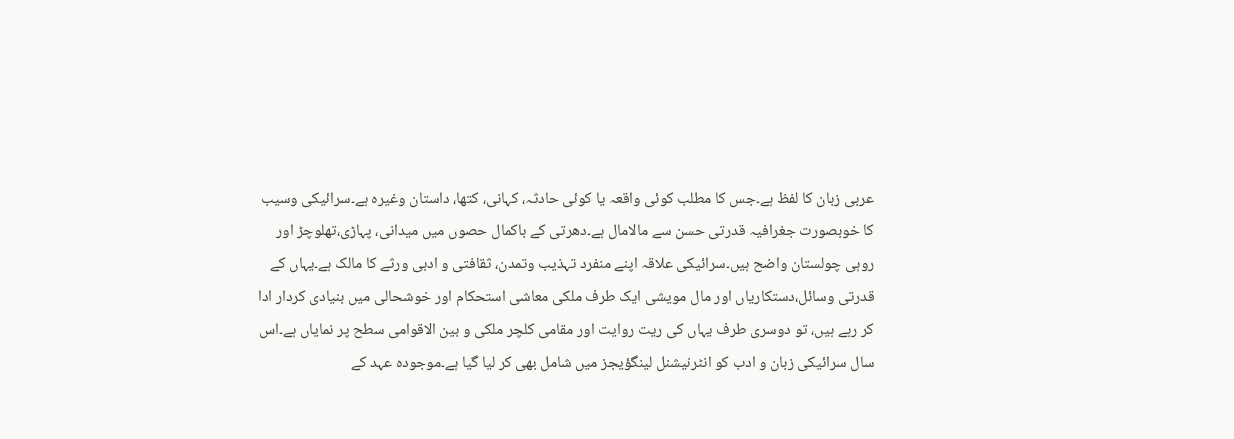عربی زبان کا لفظ ہے۔جس کا مطلب کوئی واقعہ یا کوئی حادثہ، کہانی، کتھا، داستان وغیرہ ہے۔سرائیکی وسیب کا خوبصورت جغرافیہ قدرتی حسن سے مالامال ہے۔دھرتی کے باکمال حصوں میں میدانی، پہاڑی،تھلوچڑ اور روہی چولستان واضح ہیں۔سرائیکی علاقہ اپنے منفرد تہذیب وتمدن، ثقافتی و ادبی ورثے کا مالک ہے۔یہاں کے قدرتی وسائل،دستکاریاں اور مال مویشی ایک طرف ملکی معاشی استحکام اور خوشحالی میں بنیادی کردار ادا کر رہے ہیں، تو دوسری طرف یہاں کی ریت روایت اور مقامی کلچر ملکی و بین الاقوامی سطح پر نمایاں ہے۔اس سال سرائیکی زبان و ادب کو انٹرنیشنل لینگؤیجز میں شامل بھی کر لیا گیا ہے۔موجودہ عہد کے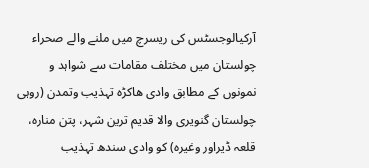آرکیالوجسٹس کی ریسرچ میں ملنے والے صحراء چولستان میں مختلف مقامات سے شواہد و نمونوں کے مطابق وادی ھاکڑہ تہذیب وتمدن (روہی چولستان گنویری والا قدیم ترین شہر، پتن منارہ، قلعہ ڈیراور وغیرہ) کو وادی سندھ تہذیب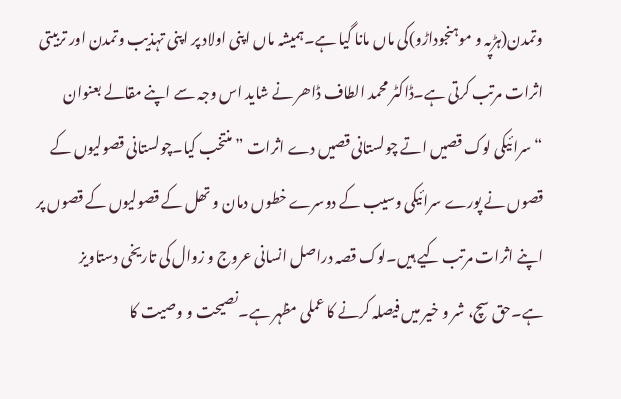وتمدن(ہڑپہ و موہنجوداڑو)کی ماں مانا گیا ہے۔ہمیشہ ماں اپنی اولاد پر اپنی تہذیب وتمدن اور تربیتی اثرات مرتب کرتی ہے۔ڈاکٹر محمد الطاف ڈاھر نے شاید اس وجہ سے اپنے مقالے بعنوان “سرائیکی لوک قصیں اتے چولستانی قصیں دے اثرات ” منتخب کیا۔چولستانی قصولیوں کے قصوں نے پورے سرائیکی وسیب کے دوسرے خطوں دمان و تھل کے قصولیوں کے قصوں پر اپنے اثرات مرتب کیے ہیں۔لوک قصہ دراصل انسانی عروج و زوال کی تاریخی دستاویز ہے۔حق سچ، شر و خیر میں فیصلہ کرنے کا عملی مظہر ہے۔نصیحت و وصیت کا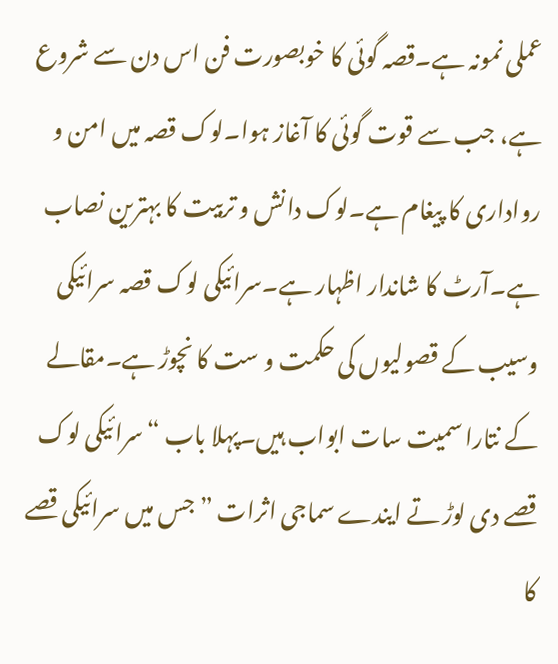عملی نمونہ ہے۔قصہ گوئی کا خوبصورت فن اس دن سے شروع ہے، جب سے قوت گوئی کا آغاز ہوا۔لوک قصہ میں امن و رواداری کا پیغام ہے۔لوک دانش و تربیت کا بہترین نصاب ہے۔آرٹ کا شاندار اظہار ہے۔سرائیکی لوک قصہ سرائیکی وسیب کے قصولیوں کی حکمت و ست کا نچوڑ ہے۔مقالے کے نتارا سمیت سات ابواب ہیں۔پہلا باب “سرائیکی لوک قصے دی لوڑ تے ایندے سماجی اثرات ” جس میں سرائیکی قصے کا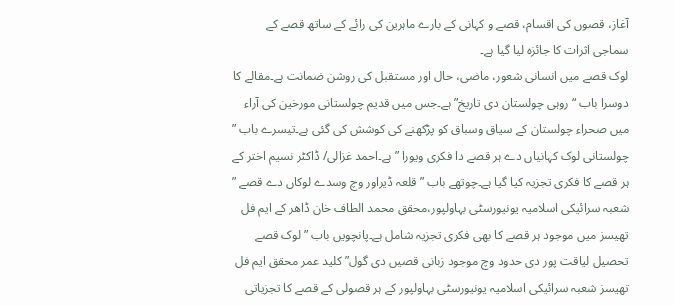آغاز، قصوں کی اقسام، قصے و کہانی کے بارے ماہرین کی رائے کے ساتھ قصے کے سماجی اثرات کا جائزہ لیا گیا ہے۔
لوک قصے میں انسانی شعور، ماضی، حال اور مستقبل کی روشن ضمانت ہے۔مقالے کا دوسرا باب “روہی چولستان دی تاریخ” ہے۔جس میں قدیم چولستانی مورخین کی آراء میں صحراء چولستان کے سیاق وسباق کو پڑکھنے کی کوشش کی گئی ہے۔تیسرے باب ” چولستانی لوک کہانیاں دے ہر قصے دا فکری ویورا ” ہے۔احمد غزالی/ ڈاکٹر نسیم اختر کے ہر قصے کا فکری تجزیہ کیا گیا ہے۔چوتھے باب ” قلعہ ڈیراور وچ وسدے لوکاں دے قصے ” شعبہ سرائیکی اسلامیہ یونیورسٹی بہاولپور،محقق محمد الطاف خان ڈاھر کے ایم فل تھیسز میں موجود ہر قصے کا بھی فکری تجزیہ شامل ہے۔پانچویں باب ” لوک قصے تحصیل لیاقت پور دی حدود وچ موجود زبانی قصیں دی گول” کلید عمر محقق ایم فل تھیسز شعبہ سرائیکی اسلامیہ یونیورسٹی بہاولپور کے ہر قصولی کے قصے کا تجزیاتی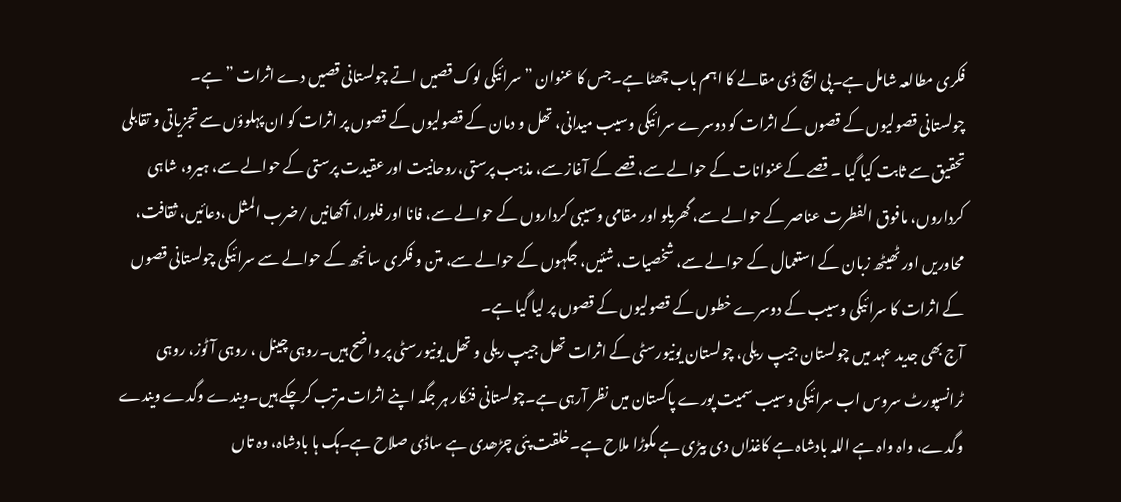فکری مطالعہ شامل ہے۔پی ایچ ڈی مقالے کا اہم باب چھٹا ہے۔جس کا عنوان ” سرائیکی لوک قصیں اتے چولستانی قصیں دے اثرات ” ہے۔
چولستانی قصولیوں کے قصوں کے اثرات کو دوسرے سرائیکی وسیب میدانی، تھل و دمان کے قصولیوں کے قصوں پر اثرات کو ان پہلوؤں سے تجزیاتی و تقابلی تحقیق سے ثابت کیا گیا ۔ قصے کےعنوانات کے حوالے سے، قصے کے آغاز سے، مذہب پرستی،روحانیت اور عقیدت پرستی کے حوالے سے، ہیرو، شاہی کرداروں، مافوق الفطرت عناصر کے حوالے سے، گھریلو اور مقامی وسیبی کرداروں کے حوالے سے، فانا اور فلورا، آکھانیں /ضرب المثل ،دعائیں، ثقافت، محاوریں اور ٹھیٹھ زبان کے استعمال کے حوالے سے، شخصیات، شئیں، جگہوں کے حوالے سے، متن و فکری سانجھ کے حوالے سے سرائیکی چولستانی قصوں کے اثرات کا سرائیکی وسیب کے دوسرے خطوں کے قصولیوں کے قصوں پر لیا گیا ہے۔
آج بھی جدید عہد میں چولستان جیپ ریلی، چولستان یونیورسٹی کے اثرات تھل جیپ ریلی و تھل یونیورسٹی پر واضح ہیں۔روہی چینل ، روہی آٹوز، روہی ٹرانسپورٹ سروس اب سرائیکی وسیب سمیت پورے پاکستان میں نظر آرہی ہے۔چولستانی فنکار ہر جگہ اپنے اثرات مرتب کرچکے ہیں۔ویندے وگدے ویندے وگدے، واہ واہ ہے اللہ بادشاہ ہے کاغذاں دی بیڑی ہے مکوڑا ملاح ہے۔خلقت پئی چڑھدی ہے ساڈی صلاح ہے۔ہک ہا بادشاہ، وہ تاں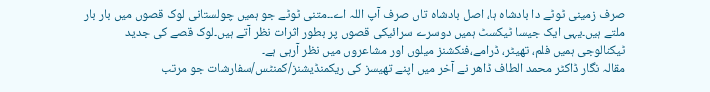صرف زمینی ٹوٹے دا بادشاہ ہا، اصل بادشاہ تاں صرف آپ اللہ اے۔۔متنی ٹوٹے جو ہمیں چولستانی لوک قصوں میں بار بار ملتے ہیں۔یہی ایک جیسا ٹیکسٹ ہمیں دوسرے سرائیکی قصوں پر بطور اثرات نظر آتے ہیں۔لوک قصے کی جدید ٹیکنالوجی ہمیں فلم، تھیٹر، ڈرامے،فنکشنز میلوں اور مشاعروں میں نظر آرہی ہے۔
مقالہ نگار ڈاکٹر محمد الطاف ڈاھر نے آخر میں اپنے تھیسز کی ریکمنڈیشنز/کمنٹس/سفارشات جو مرتب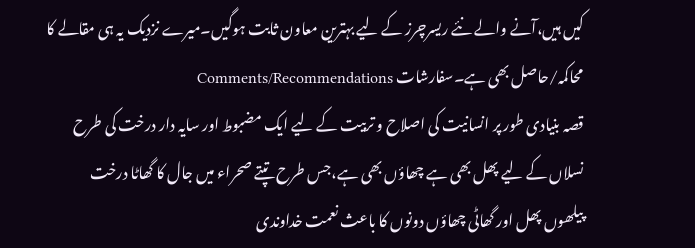کیں ہیں،آنے والے نئے ریسرچرز کے لیے بہترین معاون ثابت ہوگیں۔میرے نزدیک یہ ہی مقالے کا محاکمہ/حاصل بھی ہے۔سفارشات Comments/Recommendations
قصہ بنیادی طور پر انسانیت کی اصلاح و تربیت کے لیے ایک مضبوط اور سایہ دار درخت کی طرح نسلاں کے لیے پھل بھی ہے چھاؤں بھی ہے،جس طرح تپتے صحراء میں جال کا گھاٹا درخت پیلھوں پھل اور گھاٹی چھاؤں دونوں کا باعث نعمت خداوندی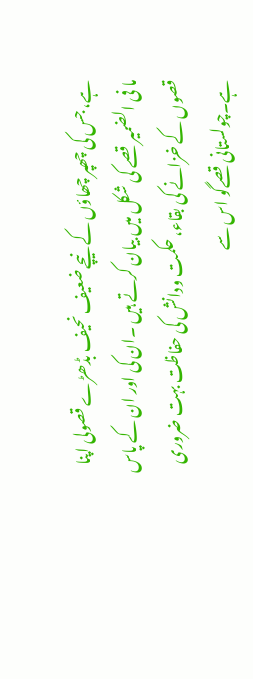ہے، جس کی چھپر چھاؤں کے نیچے ضعیف نحیف بڈھڑے قصولی اپنا ما فی الضمیر قصے کی شکل میں بیان کرتے ہیں ۔ان کی اور ان کے پاس قصوں کے خزانے کی بقاء، حکمت ودانش کی حفاظت بہت ضروری ہے۔چولستانی قصےگو اس سے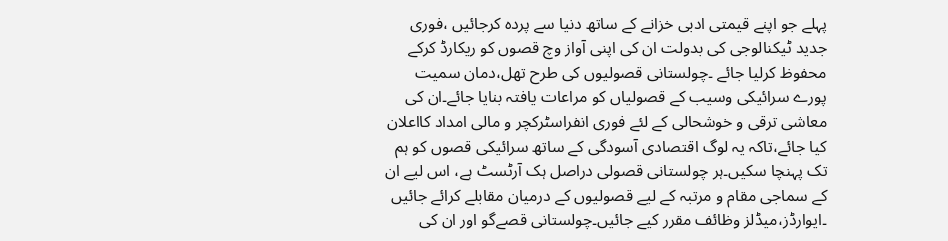پہلے جو اپنے قیمتی ادبی خزانے کے ساتھ دنیا سے پردہ کرجائیں ،فوری جدید ٹیکنالوجی کی بدولت ان کی اپنی آواز وچ قصوں کو ریکارڈ کرکے محفوظ کرلیا جائے ۔چولستانی قصولیوں کی طرح تھل،دمان سمیت پورے سرائیکی وسیب کے قصولیاں کو مراعات یافتہ بنایا جائے۔ان کی معاشی ترقی و خوشحالی کے لئے فوری انفراسٹرکچر و مالی امداد کااعلان کیا جائے،تاکہ یہ لوگ اقتصادی آسودگی کے ساتھ سرائیکی قصوں کو ہم تک پہنچا سکیں۔ہر چولستانی قصولی دراصل ہک آرٹسٹ ہے، اس لیے ان کے سماجی مقام و مرتبہ کے لیے قصولیوں کے درمیان مقابلے کرائے جائیں ۔ایوارڈز،میڈلز وظائف مقرر کیے جائیں۔چولستانی قصےگو اور ان کی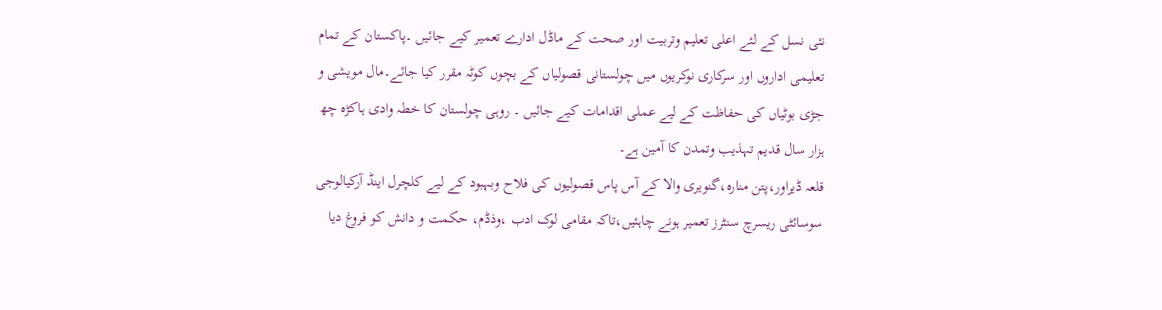نئی نسل کے لئے اعلی تعلیم وتربیت اور صحت کے ماڈل ادارے تعمیر کیے جائیں ۔پاکستان کے تمام تعلیمی اداروں اور سرکاری نوکریوں میں چولستانی قصولیاں کے بچوں کوٹہ مقرر کیا جائے۔مال مویشی و جڑی بوٹیاں کی حفاظت کے لیے عملی اقدامات کیے جائیں ۔ روہی چولستان کا خطہ وادی ہاکڑہ چھ ہزار سال قدیم تہذیب وتمدن کا آمین ہے۔
قلعہ ڈیراور،پتن منارہ،گنویری والا کے آس پاس قصولیوں کی فلاح وبہبود کے لیے کلچرل اینڈ آرکیالوجی سوسائٹی ریسرچ سنٹرز تعمیر ہونے چاہئیں،تاکہ مقامی لوک ادب ،وذڈم، حکمت و دانش کو فروغ دیا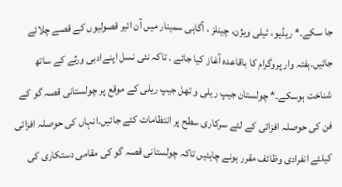جا سکے۔* ریڈیو، ٹیلی ویژن، چینلز ، آگاہی سمینار میں آن ائیر قصولیوں کے قصے چلائے جائیں۔ہفتہ وار پروگرام کا باقاعدہ آغاز کیا جائے ۔ تاکہ نئی نسل اپنےادبی ورثے کے ساتھ شناخت ہوسکے۔* چولستان جیپ ریلی و تھل جیپ ریلی کے موقع پر چولستانی قصہ گو کے فن کی حوصلہ افزائی کے لئے سرکاری سطح پر انتظامات کئے جائیں۔انہاں کی حوصلہ افزائی کیلئے انفرادی وظائف مقرر ہونے چاہئیں تاکہ چولستانی قصہ گو کی مقامی دستکاری کی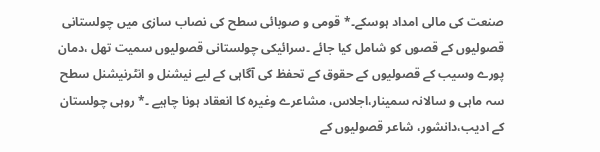صنعت کی مالی امداد ہوسکے۔* قومی و صوبائی سطح کی نصاب سازی میں چولستانی قصولیوں کے قصوں کو شامل کیا جائے ۔سرائیکی چولستانی قصولیوں سمیت تھل ،دمان پورے وسیب کے قصولیوں کے حقوق کے تحفظ کی آگاہی کے لیے نیشنل و انٹرنیشنل سطح سہ ماہی و سالانہ سمینار،اجلاس، مشاعرے وغیرہ کا انعقاد ہونا چاہیے ۔* روہی چولستان کے ادیب،دانشور، شاعر قصولیوں کے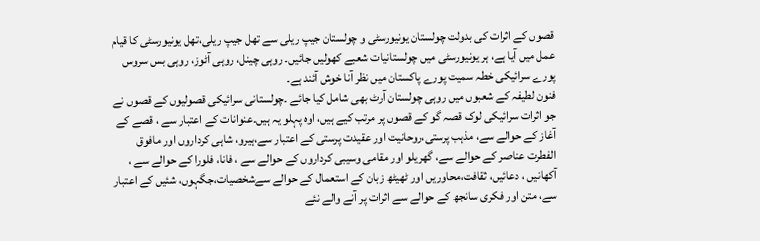قصوں کے اثرات کی بدولت چولستان یونیورسٹی و چولستان جیپ ریلی سے تھل جیپ ریلی،تھل یونیورسٹی کا قیام عمل میں آیا ہے، ہر یونیورسٹی میں چولستانیات شعبے کھولیں جائیں۔ روہی چینل، روہی آٹوز، روہی بس سروس پورے سرائیکی خطہ سمیت پورے پاکستان میں نظر آنا خوش آئند ہے۔
فنون لطیفہ کے شعبوں میں روہی چولستان آرٹ بھی شامل کیا جائے ۔چولستانی سرائیکی قصولیوں کے قصوں نے جو اثرات سرائیکی لوک قصہ گو کے قصوں پر مرتب کیے ہیں، اوہ پہلو یہ ہیں۔عنوانات کے اعتبار سے ، قصے کے آغاز کے حوالے سے، مذہب پرستی،روحانیت اور عقیدت پرستی کے اعتبار سے،ہیرو، شاہی کرداروں اور مافوق الفطرت عناصر کے حوالے سے، گھریلو اور مقامی وسیبی کرداروں کے حوالے سے ، فانا، فلورا کے حوالے سے ، آکھانیں ، دعائیں، ثقافت،محاوریں اور ٹھیٹھ زبان کے استعمال کے حوالے سےشخصیات،جگہوں، شئیں کے اعتبار سے، متن اور فکری سانجھ کے حوالے سے اثرات پر آنے والے نئے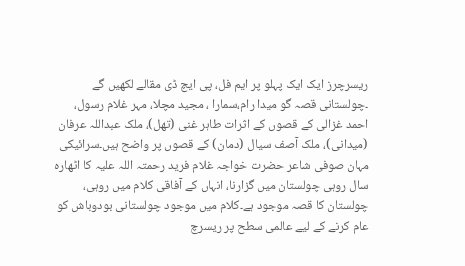ریسرچرز ایک ایک پہلو پر ایم فل، پی ایچ ڈی مقالے لکھیں گے ۔چولستانی قصہ گو میدا رام،سمارا ، مجید مچلا، مہر غلام رسول، احمد غزالی کے قصوں کے اثرات طاہر غنی (تھل)، ملک عبداللہ عرفان (میدانی)، ملک آصف سیال (دمان) کے قصوں پر واضح ہیں۔سرائیکی مہان صوفی شاعر حضرت خواجہ غلام فرید رحمتہ اللہ علیہ کا اٹھارہ سال روہی چولستان میں گزارنا، انہاں کے آفاقی کلام میں روہی، چولستان کا قصہ موجود ہے۔کلام میں موجود چولستانی بودوباش کو عام کرنے کے لیے عالمی سطح پر ریسرچ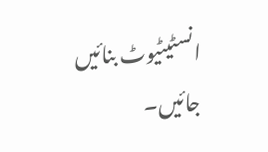انسٹیٹیوٹ بنائیں جائیں۔